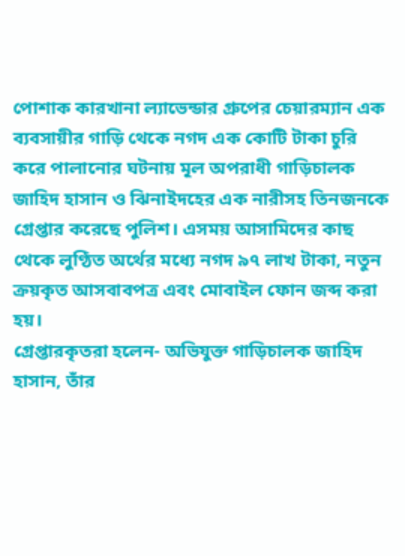পোশাক কারখানা ল্যাভেন্ডার গ্রুপের চেয়ারম্যান এক ব্যবসায়ীর গাড়ি থেকে নগদ এক কোটি টাকা চুরি করে পালানোর ঘটনায় মূল অপরাধী গাড়িচালক জাহিদ হাসান ও ঝিনাইদহের এক নারীসহ তিনজনকে গ্রেপ্তার করেছে পুলিশ। এসময় আসামিদের কাছ থেকে লুণ্ঠিত অর্থের মধ্যে নগদ ৯৭ লাখ টাকা, নতুন ক্রয়কৃত আসবাবপত্র এবং মোবাইল ফোন জব্দ করা হয়।
গ্রেপ্তারকৃতরা হলেন- অভিযুক্ত গাড়িচালক জাহিদ হাসান, তাঁর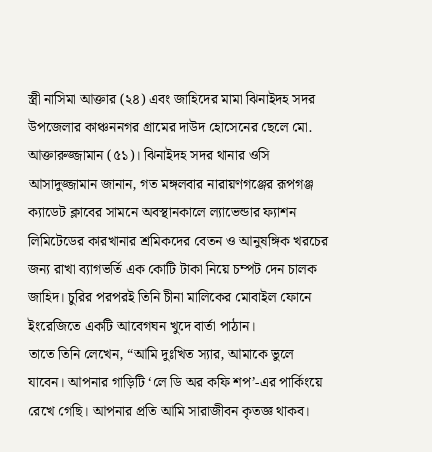স্ত্রী নাসিমা আক্তার (২৪) এবং জাহিদের মামা ঝিনাইদহ সদর উপজেলার কাঞ্চননগর গ্রামের দাউদ হোসেনের ছেলে মো. আক্তারুজ্জামান (৫১)। ঝিনাইদহ সদর থানার ওসি আসাদুজ্জামান জানান, গত মঙ্গলবার নারায়ণগঞ্জের রূপগঞ্জ ক্যাডেট ক্লাবের সামনে অবস্থানকালে ল্যাভেন্ডার ফ্যাশন লিমিটেডের কারখানার শ্রমিকদের বেতন ও আনুষঙ্গিক খরচের জন্য রাখা ব্যাগভর্তি এক কোটি টাকা নিয়ে চম্পট দেন চালক জাহিদ। চুরির পরপরই তিনি চীনা মালিকের মোবাইল ফোনে ইংরেজিতে একটি আবেগঘন খুদে বার্তা পাঠান।
তাতে তিনি লেখেন, “আমি দুঃখিত স্যার, আমাকে ভুলে যাবেন। আপনার গাড়িটি ‘লে ডি অর কফি শপ’-এর পার্কিংয়ে রেখে গেছি। আপনার প্রতি আমি সারাজীবন কৃতজ্ঞ থাকব।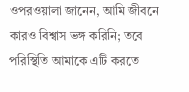ওপরওয়ালা জানেন, আমি জীবনে কারও বিশ্বাস ভঙ্গ করিনি; তবে পরিস্থিতি আমাকে এটি করতে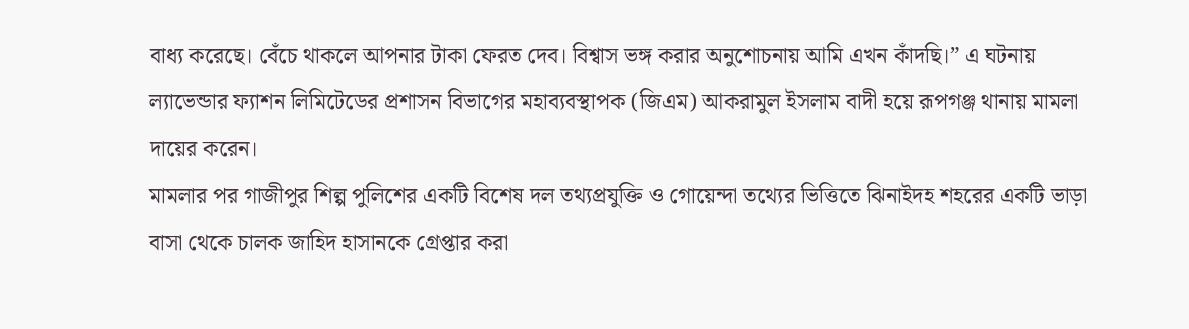বাধ্য করেছে। বেঁচে থাকলে আপনার টাকা ফেরত দেব। বিশ্বাস ভঙ্গ করার অনুশোচনায় আমি এখন কাঁদছি।” এ ঘটনায় ল্যাভেন্ডার ফ্যাশন লিমিটেডের প্রশাসন বিভাগের মহাব্যবস্থাপক (জিএম) আকরামুল ইসলাম বাদী হয়ে রূপগঞ্জ থানায় মামলা দায়ের করেন।
মামলার পর গাজীপুর শিল্প পুলিশের একটি বিশেষ দল তথ্যপ্রযুক্তি ও গোয়েন্দা তথ্যের ভিত্তিতে ঝিনাইদহ শহরের একটি ভাড়া বাসা থেকে চালক জাহিদ হাসানকে গ্রেপ্তার করা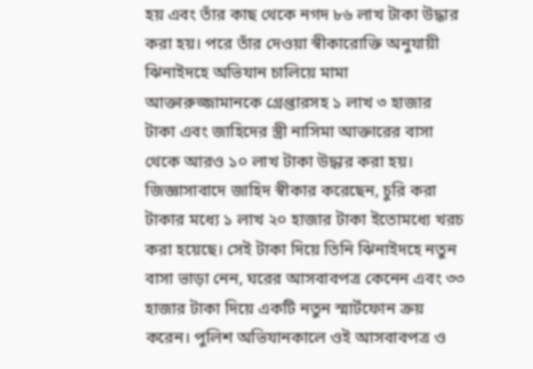হয় এবং তাঁর কাছ থেকে নগদ ৮৬ লাখ টাকা উদ্ধার করা হয়। পরে তাঁর দেওয়া স্বীকারোক্তি অনুযায়ী ঝিনাইদহে অভিযান চালিয়ে মামা আক্তারুজ্জামানকে গ্রেপ্তারসহ ১ লাখ ৩ হাজার টাকা এবং জাহিদের স্ত্রী নাসিমা আক্তারের বাসা থেকে আরও ১০ লাখ টাকা উদ্ধার করা হয়।
জিজ্ঞাসাবাদে জাহিদ স্বীকার করেছেন, চুরি করা টাকার মধ্যে ১ লাখ ২০ হাজার টাকা ইতোমধ্যে খরচ করা হয়েছে। সেই টাকা দিয়ে তিনি ঝিনাইদহে নতুন বাসা ভাড়া নেন, ঘরের আসবাবপত্র কেনেন এবং ৩৩ হাজার টাকা দিয়ে একটি নতুন স্মার্টফোন ক্রয় করেন। পুলিশ অভিযানকালে ওই আসবাবপত্র ও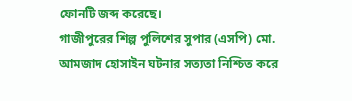ফোনটি জব্দ করেছে।
গাজীপুরের শিল্প পুলিশের সুপার (এসপি) মো. আমজাদ হোসাইন ঘটনার সত্যতা নিশ্চিত করে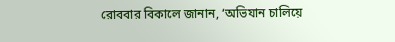রোববার বিকালে জানান, ‘অভিযান চালিয়ে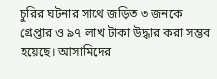চুরির ঘটনার সাথে জড়িত ৩ জনকে গ্রেপ্তার ও ৯৭ লাখ টাকা উদ্ধার করা সম্ভব হয়েছে। আসামিদের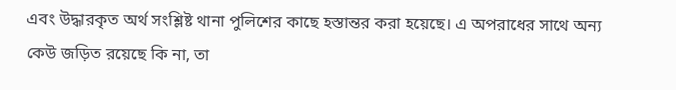এবং উদ্ধারকৃত অর্থ সংশ্লিষ্ট থানা পুলিশের কাছে হস্তান্তর করা হয়েছে। এ অপরাধের সাথে অন্য কেউ জড়িত রয়েছে কি না, তা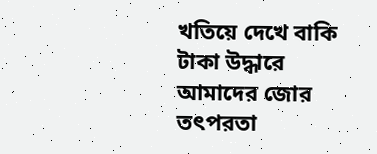খতিয়ে দেখে বাকি টাকা উদ্ধারে আমাদের জোর তৎপরতা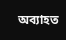অব্যাহত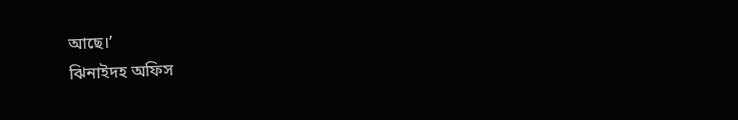আছে।’
ঝিনাইদহ অফিস